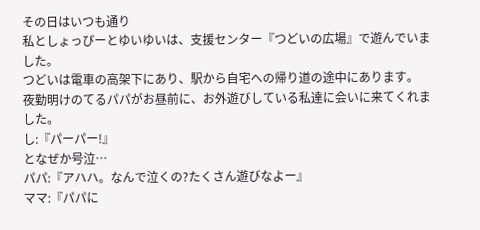その日はいつも通り
私としょっぴーとゆいゆいは、支援センター『つどいの広場』で遊んでいました。
つどいは電車の高架下にあり、駅から自宅への帰り道の途中にあります。
夜勤明けのてるパパがお昼前に、お外遊びしている私達に会いに来てくれました。
し:『パーパー!』
となぜか号泣…
パパ:『アハハ。なんで泣くの?たくさん遊びなよー』
ママ:『パパに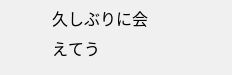久しぶりに会えてう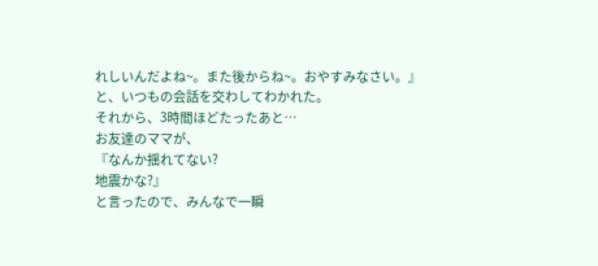れしいんだよね~。また後からね~。おやすみなさい。』
と、いつもの会話を交わしてわかれた。
それから、3時間ほどたったあと…
お友達のママが、
『なんか揺れてない?
地震かな?』
と言ったので、みんなで一瞬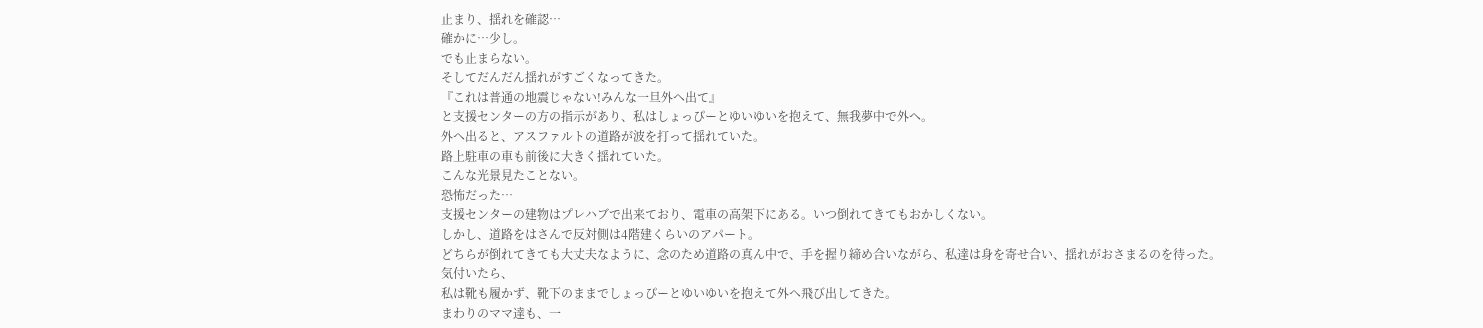止まり、揺れを確認…
確かに…少し。
でも止まらない。
そしてだんだん揺れがすごくなってきた。
『これは普通の地震じゃない!みんな一旦外へ出て』
と支援センターの方の指示があり、私はしょっぴーとゆいゆいを抱えて、無我夢中で外へ。
外へ出ると、アスファルトの道路が波を打って揺れていた。
路上駐車の車も前後に大きく揺れていた。
こんな光景見たことない。
恐怖だった…
支援センターの建物はプレハブで出来ており、電車の高架下にある。いつ倒れてきてもおかしくない。
しかし、道路をはさんで反対側は4階建くらいのアパート。
どちらが倒れてきても大丈夫なように、念のため道路の真ん中で、手を握り締め合いながら、私達は身を寄せ合い、揺れがおさまるのを待った。
気付いたら、
私は靴も履かず、靴下のままでしょっぴーとゆいゆいを抱えて外へ飛び出してきた。
まわりのママ達も、一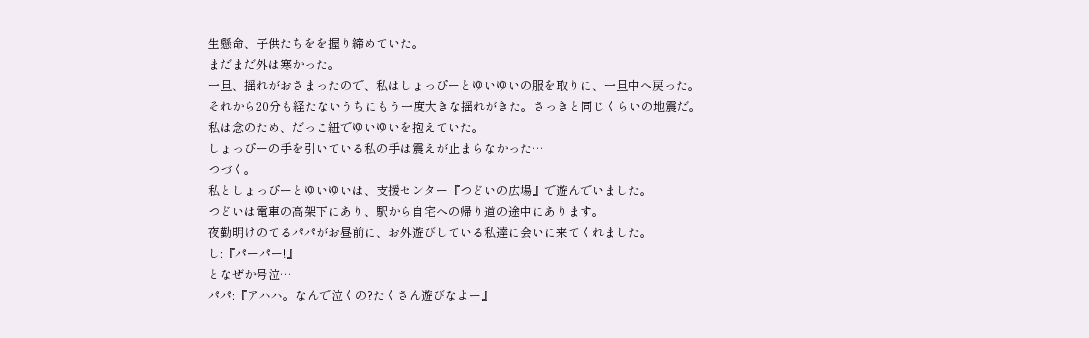生懸命、子供たちをを握り締めていた。
まだまだ外は寒かった。
一旦、揺れがおさまったので、私はしょっぴーとゆいゆいの服を取りに、一旦中へ戻った。
それから20分も経たないうちにもう一度大きな揺れがきた。さっきと同じくらいの地震だ。
私は念のため、だっこ紐でゆいゆいを抱えていた。
しょっぴーの手を引いている私の手は震えが止まらなかった…
つづく。
私としょっぴーとゆいゆいは、支援センター『つどいの広場』で遊んでいました。
つどいは電車の高架下にあり、駅から自宅への帰り道の途中にあります。
夜勤明けのてるパパがお昼前に、お外遊びしている私達に会いに来てくれました。
し:『パーパー!』
となぜか号泣…
パパ:『アハハ。なんで泣くの?たくさん遊びなよー』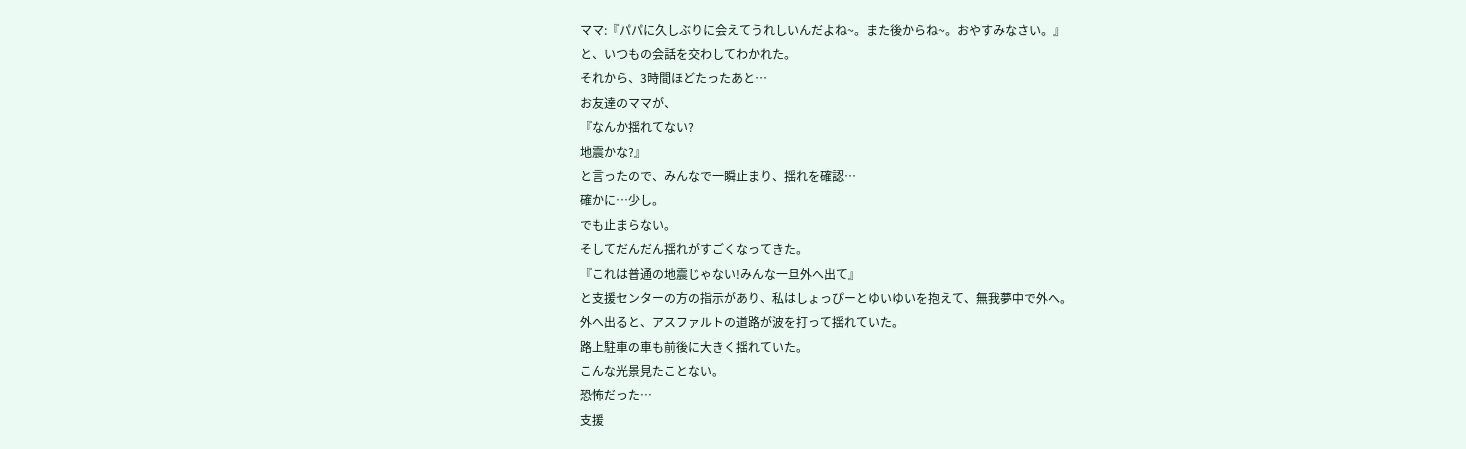ママ:『パパに久しぶりに会えてうれしいんだよね~。また後からね~。おやすみなさい。』
と、いつもの会話を交わしてわかれた。
それから、3時間ほどたったあと…
お友達のママが、
『なんか揺れてない?
地震かな?』
と言ったので、みんなで一瞬止まり、揺れを確認…
確かに…少し。
でも止まらない。
そしてだんだん揺れがすごくなってきた。
『これは普通の地震じゃない!みんな一旦外へ出て』
と支援センターの方の指示があり、私はしょっぴーとゆいゆいを抱えて、無我夢中で外へ。
外へ出ると、アスファルトの道路が波を打って揺れていた。
路上駐車の車も前後に大きく揺れていた。
こんな光景見たことない。
恐怖だった…
支援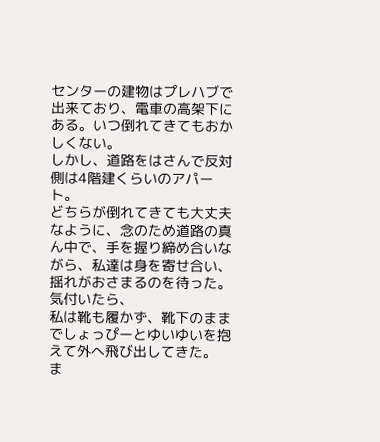センターの建物はプレハブで出来ており、電車の高架下にある。いつ倒れてきてもおかしくない。
しかし、道路をはさんで反対側は4階建くらいのアパート。
どちらが倒れてきても大丈夫なように、念のため道路の真ん中で、手を握り締め合いながら、私達は身を寄せ合い、揺れがおさまるのを待った。
気付いたら、
私は靴も履かず、靴下のままでしょっぴーとゆいゆいを抱えて外へ飛び出してきた。
ま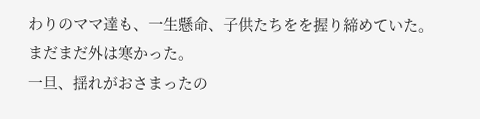わりのママ達も、一生懸命、子供たちをを握り締めていた。
まだまだ外は寒かった。
一旦、揺れがおさまったの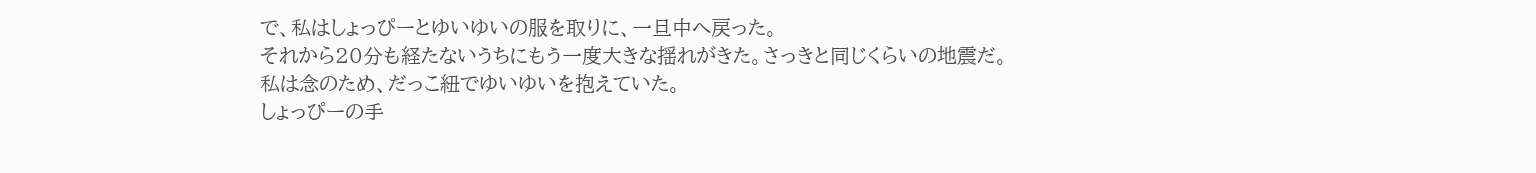で、私はしょっぴーとゆいゆいの服を取りに、一旦中へ戻った。
それから20分も経たないうちにもう一度大きな揺れがきた。さっきと同じくらいの地震だ。
私は念のため、だっこ紐でゆいゆいを抱えていた。
しょっぴーの手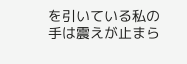を引いている私の手は震えが止まら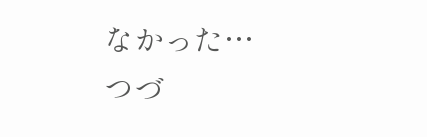なかった…
つづ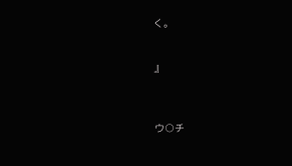く。


』



ウ○チ